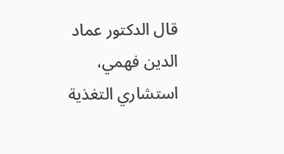قال الدكتور عماد الدين فهمي، استشاري التغذية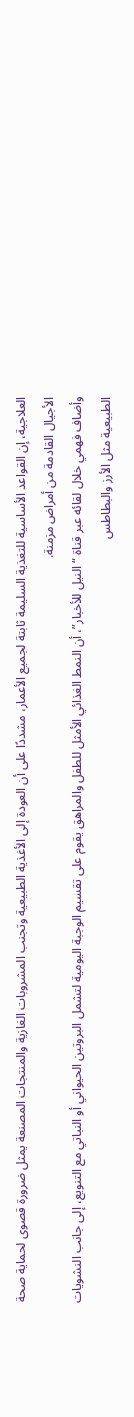العلاجية، إن القواعد الأساسية للتغذية السليمة ثابتة لجميع الأعمار، مشددًا على أن العودة إلى الأغذية الطبيعية وتجنب المشروبات الغازية والمنتجات المصنعة يمثل ضرورة قصوى لحماية صحة الأجيال القادمة من أمراض مزمنة.
وأضاف فهمي خلال لقائه عبر قناة “النيل للأخبار”، أن النمط الغذائي الأمثل للطفل والمراهق يقوم على تقسيم الوجبة اليومية لتشمل البروتين الحيواني أو النباتي مع التنويع، إلى جانب النشويات الطبيعية مثل الأرز والبطاطس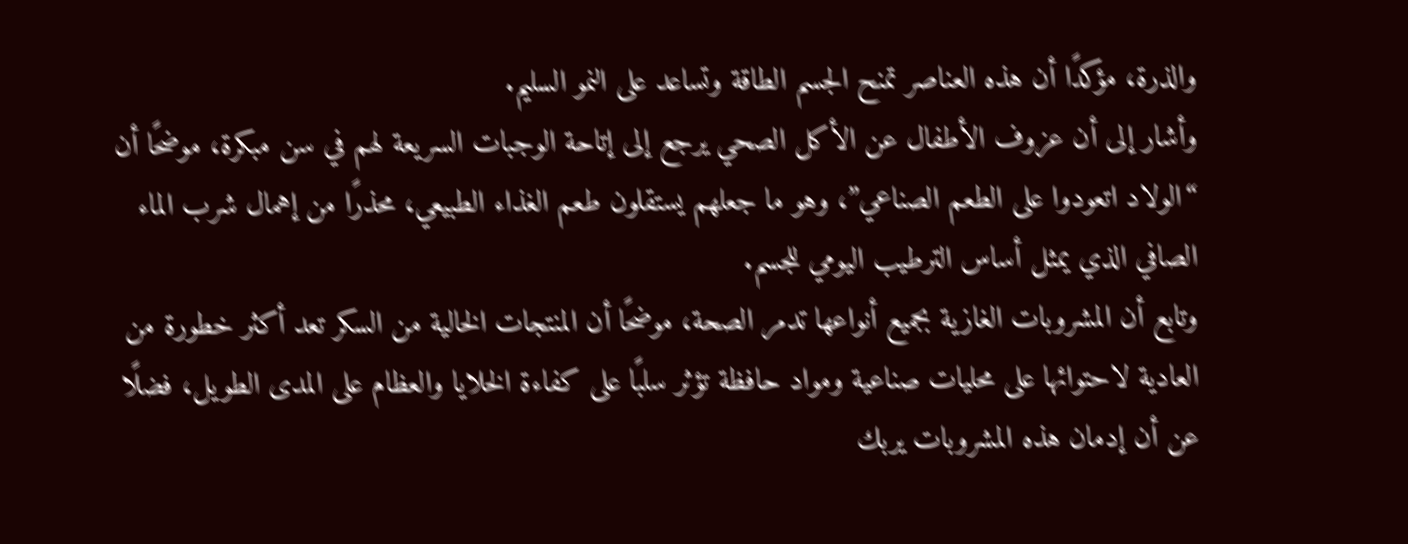والذرة، مؤكدًا أن هذه العناصر تمنح الجسم الطاقة وتساعد على النمو السليم.
وأشار إلى أن عزوف الأطفال عن الأكل الصحي يرجع إلى إتاحة الوجبات السريعة لهم في سن مبكرة، موضحًا أن “الولاد اتعودوا على الطعم الصناعي”، وهو ما جعلهم يستقلون طعم الغذاء الطبيعي، محذرًا من إهمال شرب الماء الصافي الذي يمثل أساس الترطيب اليومي للجسم.
وتابع أن المشروبات الغازية بجميع أنواعها تدمر الصحة، موضحًا أن المنتجات الخالية من السكر تعد أكثر خطورة من العادية لاحتوائها على محليات صناعية ومواد حافظة تؤثر سلبًا على كفاءة الخلايا والعظام على المدى الطويل، فضلًا عن أن إدمان هذه المشروبات يربك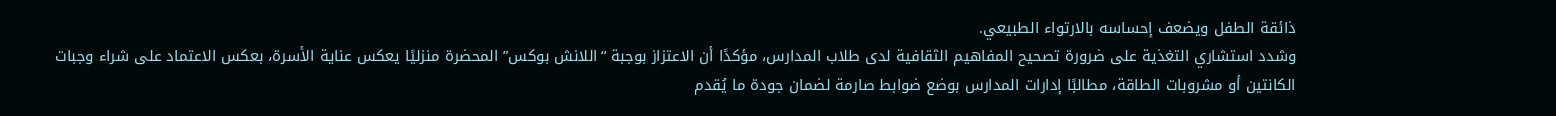ذائقة الطفل ويضعف إحساسه بالارتواء الطبيعي.
وشدد استشاري التغذية على ضرورة تصحيح المفاهيم الثقافية لدى طلاب المدارس، مؤكدًا أن الاعتزاز بوجبة “اللانش بوكس” المحضرة منزليًا يعكس عناية الأسرة، بعكس الاعتماد على شراء وجبات الكانتين أو مشروبات الطاقة، مطالبًا إدارات المدارس بوضع ضوابط صارمة لضمان جودة ما يُقدم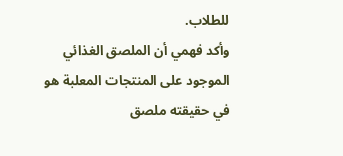للطلاب.
وأكد فهمي أن الملصق الغذائي الموجود على المنتجات المعلبة هو في حقيقته ملصق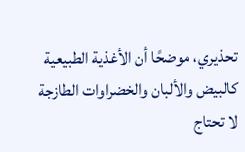تحذيري، موضحًا أن الأغذية الطبيعية كالبيض والألبان والخضراوات الطازجة لا تحتاج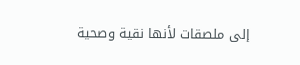إلى ملصقات لأنها نقية وصحية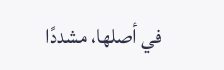في أصلها، مشددًا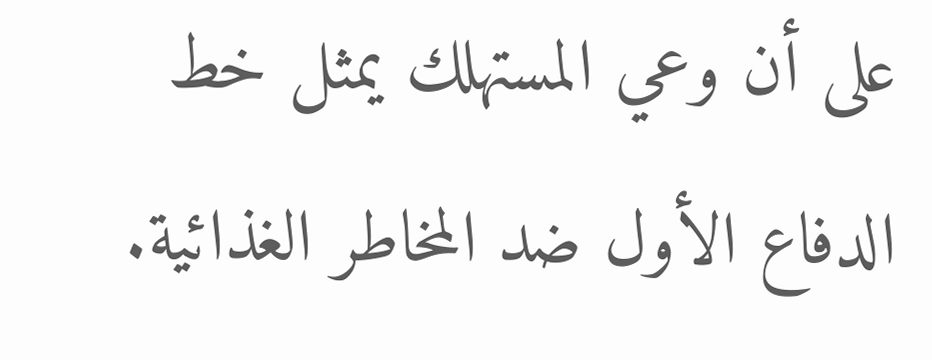على أن وعي المستهلك يمثل خط الدفاع الأول ضد المخاطر الغذائية.